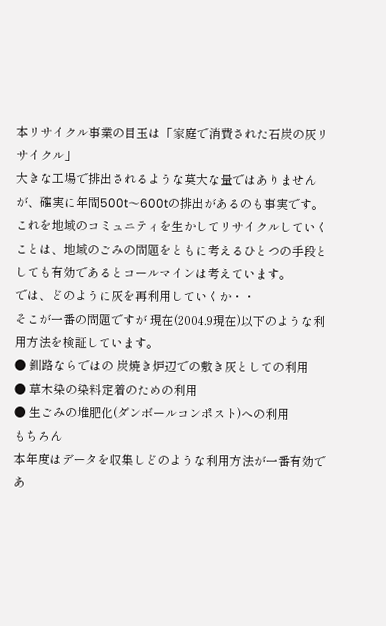本リサイクル事業の目玉は「家庭で消費された石炭の灰リサイクル」
大きな工場で排出されるような莫大な量ではありませんが、確実に年間500t〜600tの排出があるのも事実です。
これを地域のコミュニティを生かしてリサイクルしていくことは、地域のごみの問題をともに考えるひとつの手段としても有効であるとコールマインは考えています。
では、どのように灰を再利用していくか・・
そこが一番の問題ですが 現在(2004.9現在)以下のような利用方法を検証しています。
● 釧路ならではの 炭焼き炉辺での敷き灰としての利用
● 草木染の染料定着のための利用
● 生ごみの堆肥化(ダンボールコンポスト)への利用
もちろん
本年度はデータを収集しどのような利用方法が一番有効であ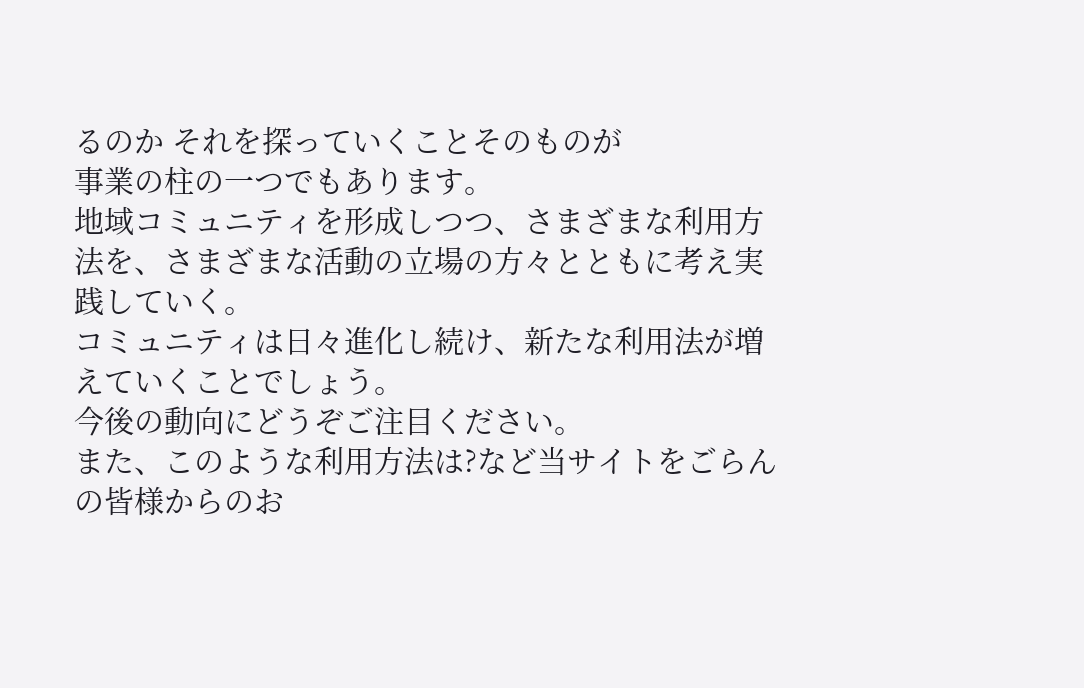るのか それを探っていくことそのものが
事業の柱の一つでもあります。
地域コミュニティを形成しつつ、さまざまな利用方法を、さまざまな活動の立場の方々とともに考え実践していく。
コミュニティは日々進化し続け、新たな利用法が増えていくことでしょう。
今後の動向にどうぞご注目ください。
また、このような利用方法は?など当サイトをごらんの皆様からのお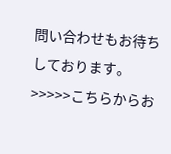問い合わせもお待ちしております。
>>>>>こちらからお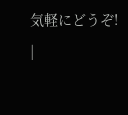気軽にどうぞ!
|